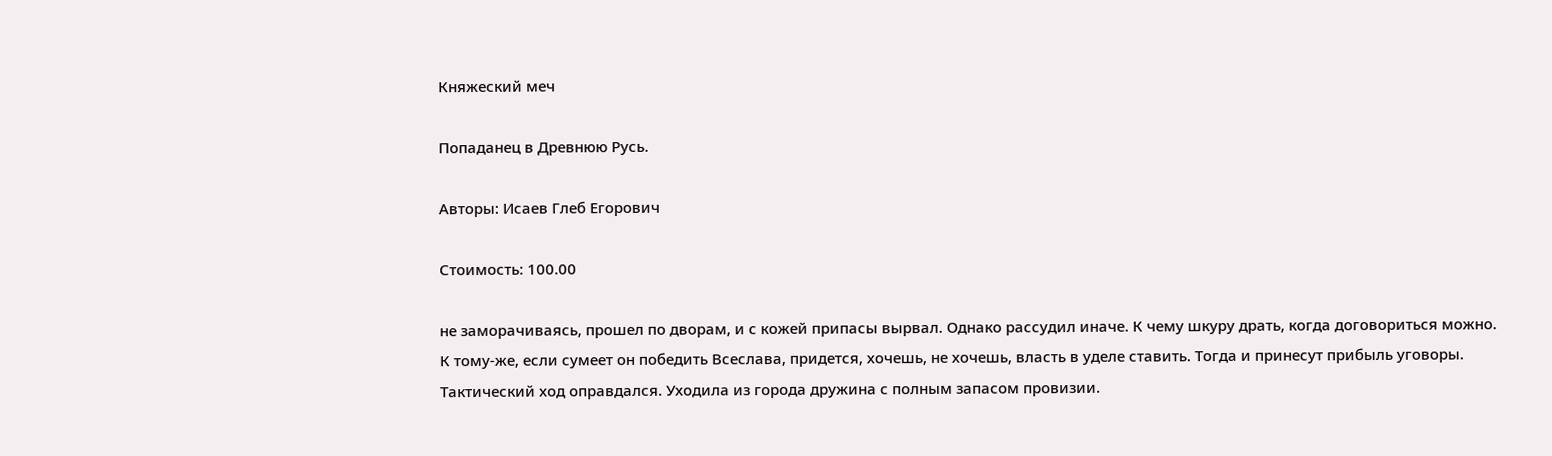Княжеский меч

Попаданец в Древнюю Русь.

Авторы: Исаев Глеб Егорович

Стоимость: 100.00

не заморачиваясь, прошел по дворам, и с кожей припасы вырвал. Однако рассудил иначе. К чему шкуру драть, когда договориться можно. К тому-же, если сумеет он победить Всеслава, придется, хочешь, не хочешь, власть в уделе ставить. Тогда и принесут прибыль уговоры.
Тактический ход оправдался. Уходила из города дружина с полным запасом провизии.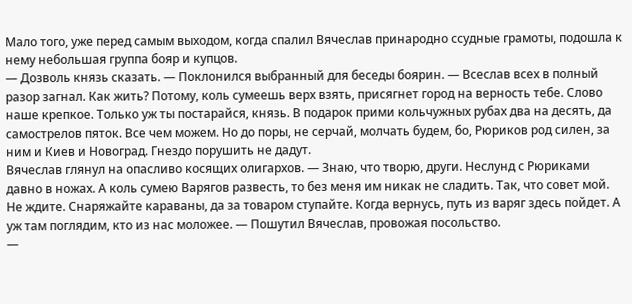Мало того, уже перед самым выходом, когда спалил Вячеслав принародно ссудные грамоты, подошла к нему небольшая группа бояр и купцов.
— Дозволь князь сказать. — Поклонился выбранный для беседы боярин. — Всеслав всех в полный разор загнал. Как жить? Потому, коль сумеешь верх взять, присягнет город на верность тебе. Слово наше крепкое. Только уж ты постарайся, князь. В подарок прими кольчужных рубах два на десять, да самострелов пяток. Все чем можем. Но до поры, не серчай, молчать будем, бо, Рюриков род силен, за ним и Киев и Новоград. Гнездо порушить не дадут.
Вячеслав глянул на опасливо косящих олигархов. — Знаю, что творю, други. Неслунд с Рюриками давно в ножах. А коль сумею Варягов развесть, то без меня им никак не сладить. Так, что совет мой. Не ждите. Снаряжайте караваны, да за товаром ступайте. Когда вернусь, путь из варяг здесь пойдет. А уж там поглядим, кто из нас моложее. — Пошутил Вячеслав, провожая посольство.
—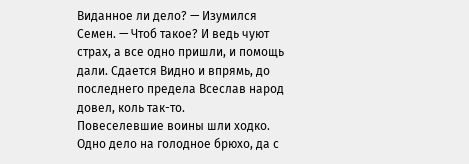Виданное ли дело? — Изумился Семен. — Чтоб такое? И ведь чуют страх, а все одно пришли, и помощь дали. Сдается Видно и впрямь, до последнего предела Всеслав народ довел, коль так-то.
Повеселевшие воины шли ходко. Одно дело на голодное брюхо, да с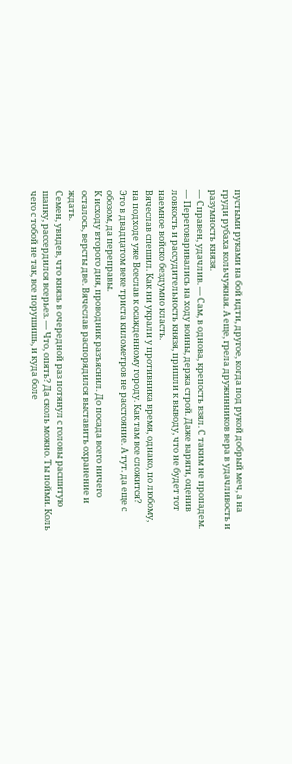пустыми руками на бой идти, другое, когда под рукой добрый меч, а на груди рубаха кольчужная. А еще, грела дружинников вера в удачливость и разумность князя.
— Справен, удачлив. — Сам, в однова, крепость взял. С таким не пропадем. — Переговаривались на ходу воины, держа строй. Даже варяги, оценив ловкость и рассудительность князя, пришли к выводу, что не будет тот наемное войско бездумно класть.
Вячеслав спешил. Как ни украли у противника время, однако, по любому, на подходе уже Всеслав к осажденному городу. Как там все сложится?
Это в двадцатом веке триста километров не расстояние. А тут. да еще с обозом, да переправы.
К исходу второго дня, проводник разъяснил. До посада всего ничего осталось, версты две. Вячеслав распорядился выставить охранение и ждать.
Семен, увидев, что князь в очередной раз потянул с головы расшитую шапку, рассердился всерьез. — Что, опять? Да сколь можно. Ты пойми. Коль чего с тобой не так, все порушишь, и куда боле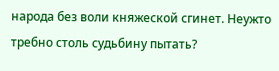народа без воли княжеской сгинет. Неужто требно столь судьбину пытать?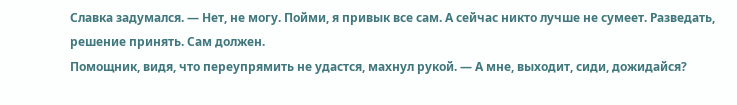Славка задумался. — Нет, не могу. Пойми, я привык все сам. А сейчас никто лучше не сумеет. Разведать, решение принять. Сам должен.
Помощник, видя, что переупрямить не удастся, махнул рукой. — А мне, выходит, сиди, дожидайся?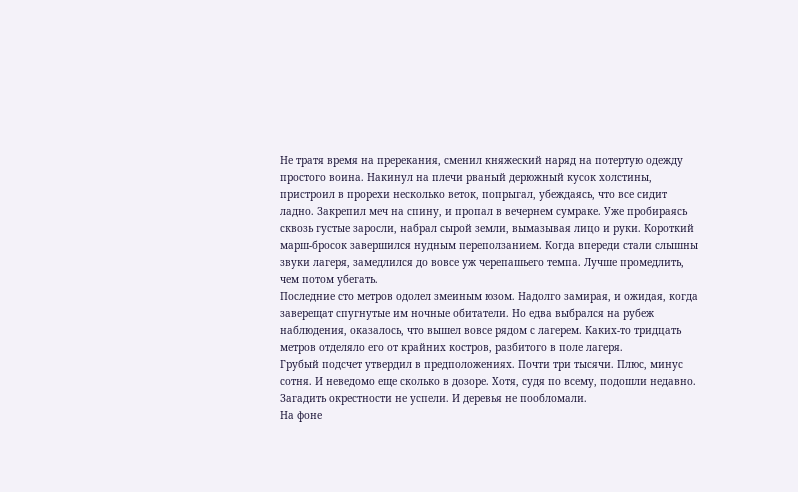Не тратя время на пререкания, сменил княжеский наряд на потертую одежду простого воина. Накинул на плечи рваный дерюжный кусок холстины, пристроил в прорехи несколько веток, попрыгал, убеждаясь, что все сидит ладно. Закрепил меч на спину, и пропал в вечернем сумраке. Уже пробираясь сквозь густые заросли, набрал сырой земли, вымазывая лицо и руки. Короткий марш-бросок завершился нудным переползанием. Когда впереди стали слышны звуки лагеря, замедлился до вовсе уж черепашьего темпа. Лучше промедлить, чем потом убегать.
Последние сто метров одолел змеиным юзом. Надолго замирая, и ожидая, когда заверещат спугнутые им ночные обитатели. Но едва выбрался на рубеж наблюдения, оказалось, что вышел вовсе рядом с лагерем. Каких-то тридцать метров отделяло его от крайних костров, разбитого в поле лагеря.
Грубый подсчет утвердил в предположениях. Почти три тысячи. Плюс, минус сотня. И неведомо еще сколько в дозоре. Хотя, судя по всему, подошли недавно. Загадить окрестности не успели. И деревья не пообломали.
На фоне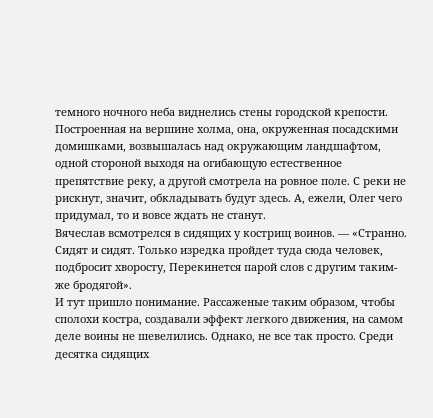темного ночного неба виднелись стены городской крепости. Построенная на вершине холма, она, окруженная посадскими домишками, возвышалась над окружающим ландшафтом, одной стороной выходя на огибающую естественное препятствие реку, а другой смотрела на ровное поле. С реки не рискнут, значит, обкладывать будут здесь. А, ежели, Олег чего придумал, то и вовсе ждать не станут.
Вячеслав всмотрелся в сидящих у кострищ воинов. — «Странно. Сидят и сидят. Только изредка пройдет туда сюда человек, подбросит хворосту, Перекинется парой слов с другим таким-же бродягой».
И тут пришло понимание. Рассаженые таким образом, чтобы сполохи костра, создавали эффект легкого движения, на самом деле воины не шевелились. Однако, не все так просто. Среди десятка сидящих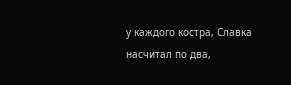у каждого костра, Славка насчитал по два,